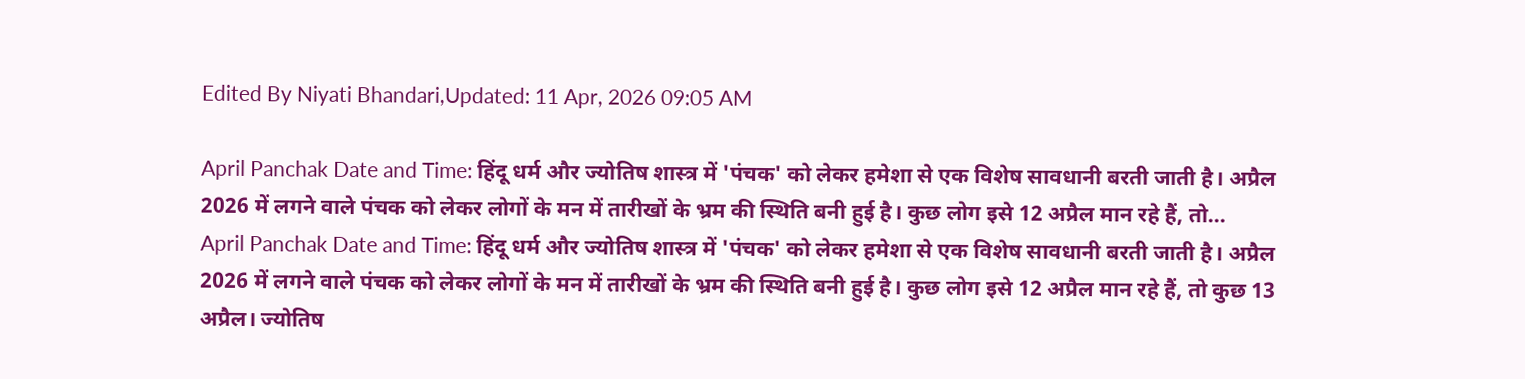Edited By Niyati Bhandari,Updated: 11 Apr, 2026 09:05 AM

April Panchak Date and Time: हिंदू धर्म और ज्योतिष शास्त्र में 'पंचक' को लेकर हमेशा से एक विशेष सावधानी बरती जाती है। अप्रैल 2026 में लगने वाले पंचक को लेकर लोगों के मन में तारीखों के भ्रम की स्थिति बनी हुई है। कुछ लोग इसे 12 अप्रैल मान रहे हैं, तो...
April Panchak Date and Time: हिंदू धर्म और ज्योतिष शास्त्र में 'पंचक' को लेकर हमेशा से एक विशेष सावधानी बरती जाती है। अप्रैल 2026 में लगने वाले पंचक को लेकर लोगों के मन में तारीखों के भ्रम की स्थिति बनी हुई है। कुछ लोग इसे 12 अप्रैल मान रहे हैं, तो कुछ 13 अप्रैल। ज्योतिष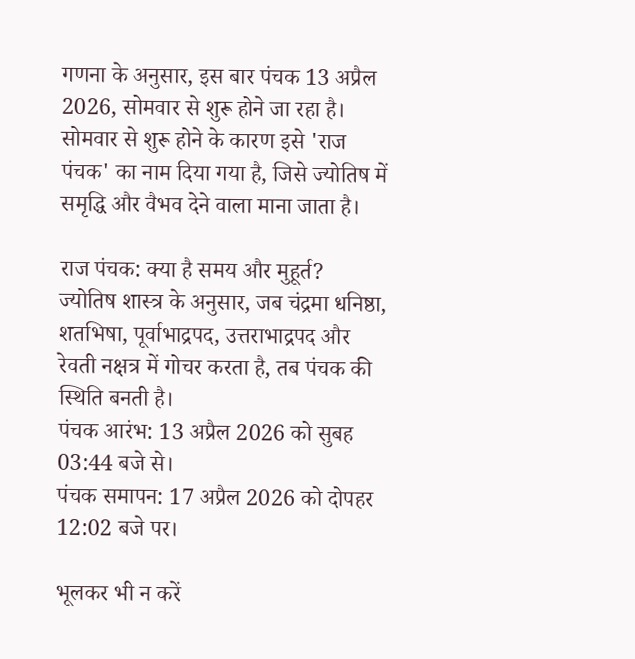गणना के अनुसार, इस बार पंचक 13 अप्रैल 2026, सोमवार से शुरू होने जा रहा है। सोमवार से शुरू होने के कारण इसे 'राज पंचक' का नाम दिया गया है, जिसे ज्योतिष में समृद्धि और वैभव देने वाला माना जाता है।

राज पंचक: क्या है समय और मुहूर्त?
ज्योतिष शास्त्र के अनुसार, जब चंद्रमा धनिष्ठा, शतभिषा, पूर्वाभाद्रपद, उत्तराभाद्रपद और रेवती नक्षत्र में गोचर करता है, तब पंचक की स्थिति बनती है।
पंचक आरंभ: 13 अप्रैल 2026 को सुबह 03:44 बजे से।
पंचक समापन: 17 अप्रैल 2026 को दोपहर 12:02 बजे पर।

भूलकर भी न करें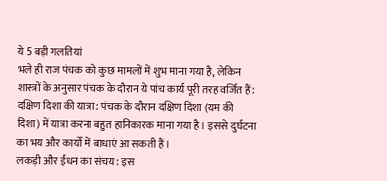ये 5 बड़ी गलतियां
भले ही राज पंचक को कुछ मामलों में शुभ माना गया है, लेकिन शास्त्रों के अनुसार पंचक के दौरान ये पांच कार्य पूरी तरह वर्जित हैं:
दक्षिण दिशा की यात्रा: पंचक के दौरान दक्षिण दिशा (यम की दिशा) में यात्रा करना बहुत हानिकारक माना गया है। इससे दुर्घटना का भय और कार्यों में बाधाएं आ सकती हैं।
लकड़ी और ईंधन का संचय: इस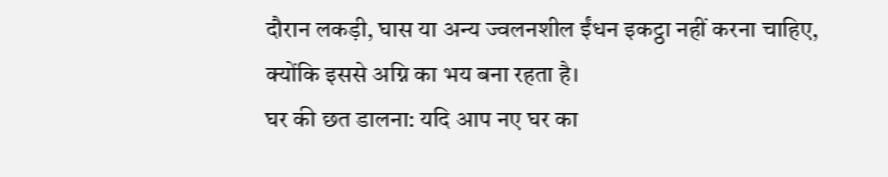दौरान लकड़ी, घास या अन्य ज्वलनशील ईंधन इकट्ठा नहीं करना चाहिए, क्योंकि इससे अग्नि का भय बना रहता है।
घर की छत डालना: यदि आप नए घर का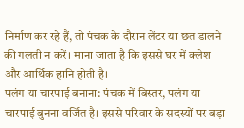निर्माण कर रहे हैं, तो पंचक के दौरान लेंटर या छत डालने की गलती न करें। माना जाता है कि इससे घर में क्लेश और आर्थिक हानि होती है।
पलंग या चारपाई बनाना: पंचक में बिस्तर, पलंग या चारपाई बुनना वर्जित है। इससे परिवार के सदस्यों पर बड़ा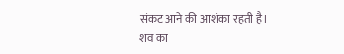संकट आने की आशंका रहती है।
शव का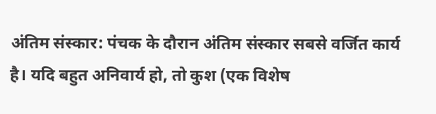अंतिम संस्कार: पंचक के दौरान अंतिम संस्कार सबसे वर्जित कार्य है। यदि बहुत अनिवार्य हो, तो कुश (एक विशेष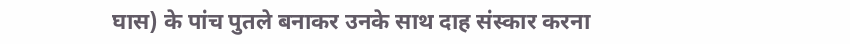घास) के पांच पुतले बनाकर उनके साथ दाह संस्कार करना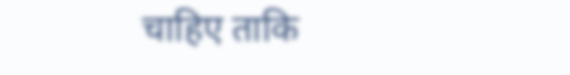चाहिए ताकि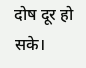दोष दूर हो सके।